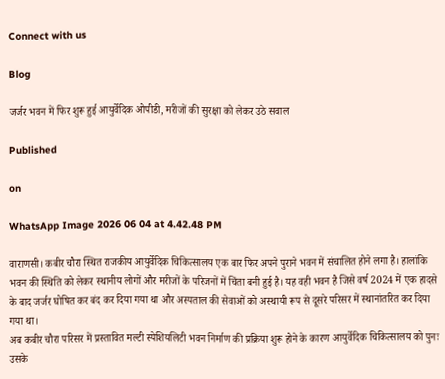Connect with us

Blog

जर्जर भवन में फिर शुरू हुई आयुर्वेदिक ओपीडी, मरीजों की सुरक्षा को लेकर उठे सवाल

Published

on

WhatsApp Image 2026 06 04 at 4.42.48 PM

वाराणसी। कबीर चौरा स्थित राजकीय आयुर्वेदिक चिकित्सालय एक बार फिर अपने पुराने भवन में संचालित होने लगा है। हालांकि भवन की स्थिति को लेकर स्थानीय लोगों और मरीजों के परिजनों में चिंता बनी हुई है। यह वही भवन है जिसे वर्ष 2024 में एक हादसे के बाद जर्जर घोषित कर बंद कर दिया गया था और अस्पताल की सेवाओं को अस्थायी रूप से दूसरे परिसर में स्थानांतरित कर दिया गया था।
अब कबीर चौरा परिसर में प्रस्तावित मल्टी स्पेशियलिटी भवन निर्माण की प्रक्रिया शुरू होने के कारण आयुर्वेदिक चिकित्सालय को पुनः उसके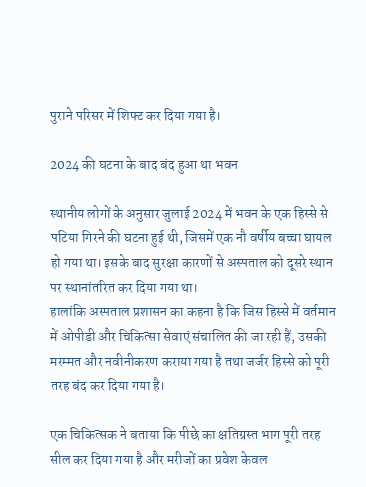पुराने परिसर में शिफ्ट कर दिया गया है।

2024 की घटना के बाद बंद हुआ था भवन

स्थानीय लोगों के अनुसार जुलाई 2024 में भवन के एक हिस्से से पटिया गिरने की घटना हुई थी, जिसमें एक नौ वर्षीय बच्चा घायल हो गया था। इसके बाद सुरक्षा कारणों से अस्पताल को दूसरे स्थान पर स्थानांतरित कर दिया गया था।
हालांकि अस्पताल प्रशासन का कहना है कि जिस हिस्से में वर्तमान में ओपीडी और चिकित्सा सेवाएं संचालित की जा रही हैं, उसकी मरम्मत और नवीनीकरण कराया गया है तथा जर्जर हिस्से को पूरी तरह बंद कर दिया गया है।

एक चिकित्सक ने बताया कि पीछे का क्षतिग्रस्त भाग पूरी तरह सील कर दिया गया है और मरीजों का प्रवेश केवल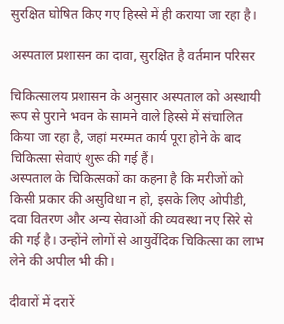सुरक्षित घोषित किए गए हिस्से में ही कराया जा रहा है।

अस्पताल प्रशासन का दावा, सुरक्षित है वर्तमान परिसर

चिकित्सालय प्रशासन के अनुसार अस्पताल को अस्थायी रूप से पुराने भवन के सामने वाले हिस्से में संचालित किया जा रहा है, जहां मरम्मत कार्य पूरा होने के बाद चिकित्सा सेवाएं शुरू की गई हैं।
अस्पताल के चिकित्सकों का कहना है कि मरीजों को किसी प्रकार की असुविधा न हो, इसके लिए ओपीडी, दवा वितरण और अन्य सेवाओं की व्यवस्था नए सिरे से की गई है। उन्होंने लोगों से आयुर्वेदिक चिकित्सा का लाभ लेने की अपील भी की।

दीवारों में दरारें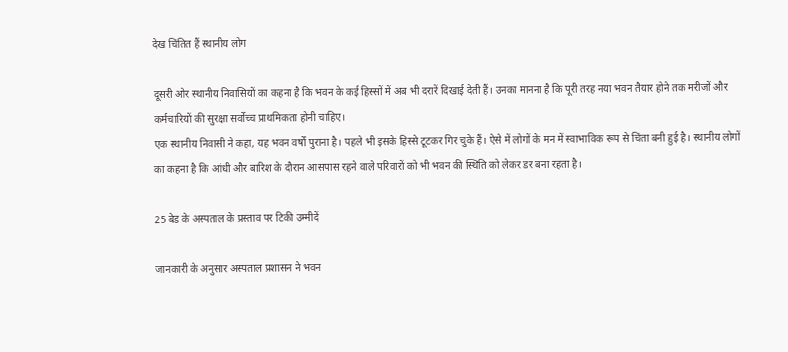देख चिंतित हैं स्थानीय लोग

दूसरी ओर स्थानीय निवासियों का कहना है कि भवन के कई हिस्सों में अब भी दरारें दिखाई देती हैं। उनका मानना है कि पूरी तरह नया भवन तैयार होने तक मरीजों और कर्मचारियों की सुरक्षा सर्वोच्च प्राथमिकता होनी चाहिए।
एक स्थानीय निवासी ने कहा, यह भवन वर्षों पुराना है। पहले भी इसके हिस्से टूटकर गिर चुके हैं। ऐसे में लोगों के मन में स्वाभाविक रूप से चिंता बनी हुई है। स्थानीय लोगों का कहना है कि आंधी और बारिश के दौरान आसपास रहने वाले परिवारों को भी भवन की स्थिति को लेकर डर बना रहता है।

25 बेड के अस्पताल के प्रस्ताव पर टिकी उम्मीदें

जानकारी के अनुसार अस्पताल प्रशासन ने भवन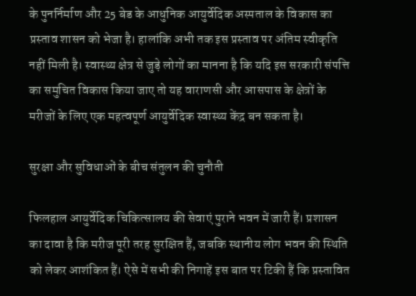के पुनर्निर्माण और 25 बेड के आधुनिक आयुर्वेदिक अस्पताल के विकास का प्रस्ताव शासन को भेजा है। हालांकि अभी तक इस प्रस्ताव पर अंतिम स्वीकृति नहीं मिली है। स्वास्थ्य क्षेत्र से जुड़े लोगों का मानना है कि यदि इस सरकारी संपत्ति का समुचित विकास किया जाए तो यह वाराणसी और आसपास के क्षेत्रों के मरीजों के लिए एक महत्वपूर्ण आयुर्वेदिक स्वास्थ्य केंद्र बन सकता है।

सुरक्षा और सुविधाओं के बीच संतुलन की चुनौती

फिलहाल आयुर्वेदिक चिकित्सालय की सेवाएं पुराने भवन में जारी हैं। प्रशासन का दावा है कि मरीज पूरी तरह सुरक्षित हैं, जबकि स्थानीय लोग भवन की स्थिति को लेकर आशंकित हैं। ऐसे में सभी की निगाहें इस बात पर टिकी हैं कि प्रस्तावित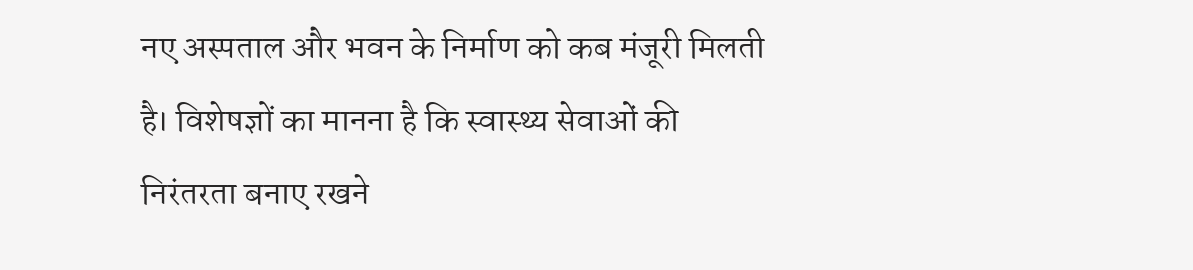नए अस्पताल और भवन के निर्माण को कब मंजूरी मिलती है। विशेषज्ञों का मानना है कि स्वास्थ्य सेवाओं की निरंतरता बनाए रखने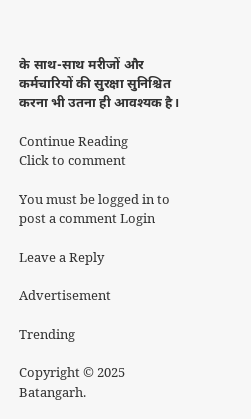के साथ-साथ मरीजों और कर्मचारियों की सुरक्षा सुनिश्चित करना भी उतना ही आवश्यक है।

Continue Reading
Click to comment

You must be logged in to post a comment Login

Leave a Reply

Advertisement

Trending

Copyright © 2025 Batangarh.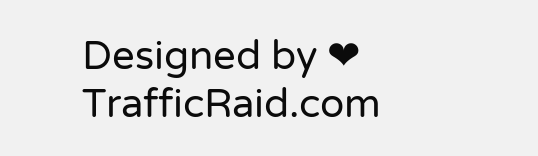Designed by ❤ TrafficRaid.com